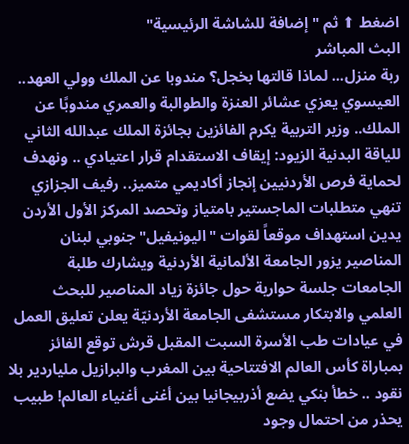اضغط ⬆ ثم "إضافة للشاشة الرئيسية"
البث المباشر
ربة منزل... لماذا قالتها بخجل؟ مندوبا عن الملك وولي العهد.. العيسوي يعزي عشائر العنزة والطوالبة والعمري مندوبًا عن الملك.. وزير التربية يكرم الفائزين بجائزة الملك عبدالله الثاني للياقة البدنية الزيود: إيقاف الاستقدام قرار اعتيادي .. ونهدف لحماية فرص الأردنيين إنجاز أكاديمي متميز.. رفيف الجزازي تنهي متطلبات الماجستير بامتياز وتحصد المركز الأول الأردن يدين استهداف موقعاً لقوات "اليونيفيل" جنوبي لبنان المناصير يزور الجامعة الألمانية الأردنية ويشارك طلبة الجامعات جلسة حوارية حول جائزة زياد المناصير للبحث العلمي والابتكار مستشفى الجامعة الأردنيّة يعلن تعليق العمل في عيادات طب الأسرة السبت المقبل قرش توقع الفائز بمباراة كأس العالم الافتتاحية بين المغرب والبرازيل ملياردير بلا نقود .. خطأ بنكي يضع أذربيجانيا بين أغنى أغنياء العالم! طبيب يحذر من احتمال وجود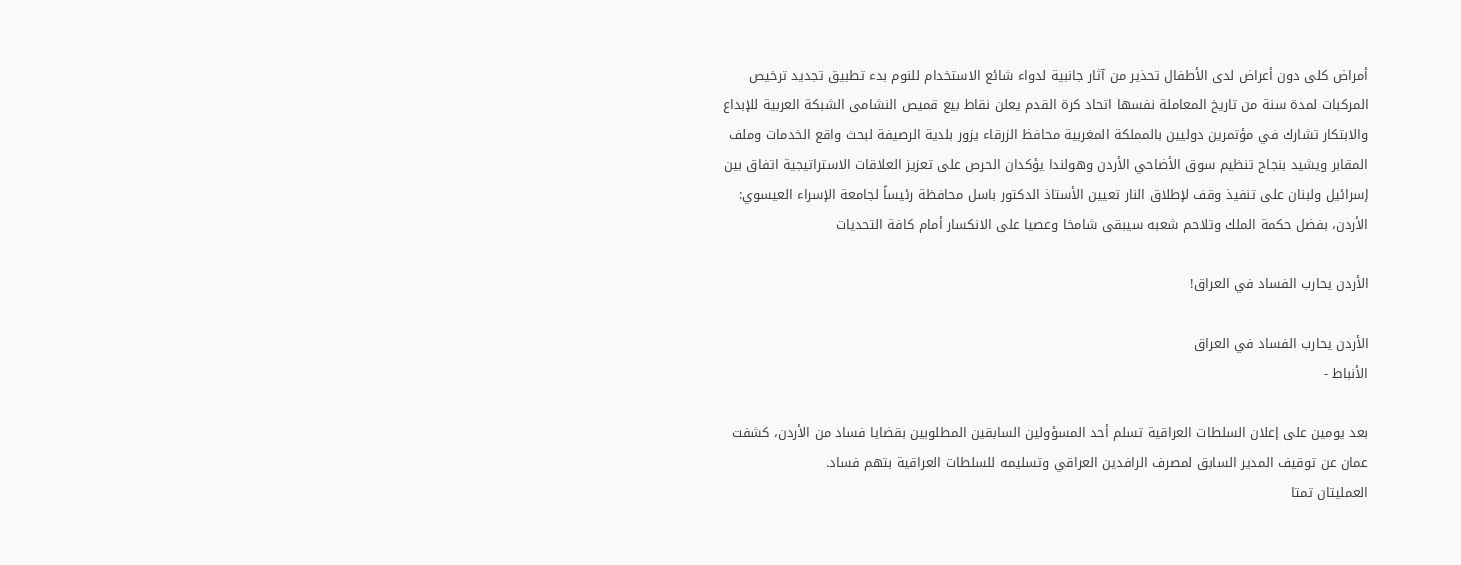أمراض كلى دون أعراض لدى الأطفال تحذير من آثار جانبية لدواء شائع الاستخدام للنوم بدء تطبيق تجديد ترخيص المركبات لمدة سنة من تاريخ المعاملة نفسها اتحاد كرة القدم يعلن نقاط بيع قميص النشامى الشبكة العربية للإبداع والابتكار تشارك في مؤتمرين دوليين بالمملكة المغربية محافظ الزرقاء يزور بلدية الرصيفة لبحث واقع الخدمات وملف المقابر ويشيد بنجاح تنظيم سوق الأضاحي الأردن وهولندا يؤكدان الحرص على تعزيز العلاقات الاستراتيجية اتفاق بين إسرائيل ولبنان على تنفيذ وقف لإطلاق النار تعيين الأستاذ الدكتور باسل محافظة رئيساً لجامعة الإسراء العيسوي: الأردن، بفضل حكمة الملك وتلاحم شعبه سيبقى شامخا وعصيا على الانكسار أمام كافة التحديات

الأردن يحارب الفساد في العراق!

الأردن يحارب الفساد في العراق
الأنباط -

بعد يومين على إعلان السلطات العراقية تسلم أحد المسؤولين السابقين المطلوبين بقضايا فساد من الأردن، كشفت عمان عن توقيف المدير السابق لمصرف الرافدين العراقي وتسليمه للسلطات العراقية بتهم فساد.
العمليتان تمتا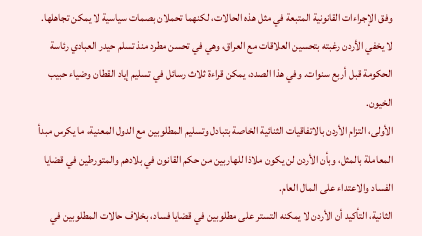وفق الإجراءات القانونية المتبعة في مثل هذه الحالات، لكنهما تحملان بصمات سياسية لا يمكن تجاهلها.
لا يخفي الأردن رغبته بتحسين العلاقات مع العراق، وهي في تحسن مطرد منذ تسلم حيدر العبادي رئاسة الحكومة قبل أربع سنوات. وفي هذا الصدد، يمكن قراءة ثلاث رسائل في تسليم إياد القطان وضياء حبيب الخيون.
الأولى، التزام الأردن بالاتفاقيات الثنائية الخاصة بتبادل وتسليم المطلوبين مع الدول المعنية، ما يكرس مبدأ المعاملة بالمثل، وبأن الأردن لن يكون ملاذا للهاربين من حكم القانون في بلادهم والمتورطين في قضايا الفساد والاعتداء على المال العام.
الثانية، التأكيد أن الأردن لا يمكنه التستر على مطلوبين في قضايا فساد، بخلاف حالات المطلوبين في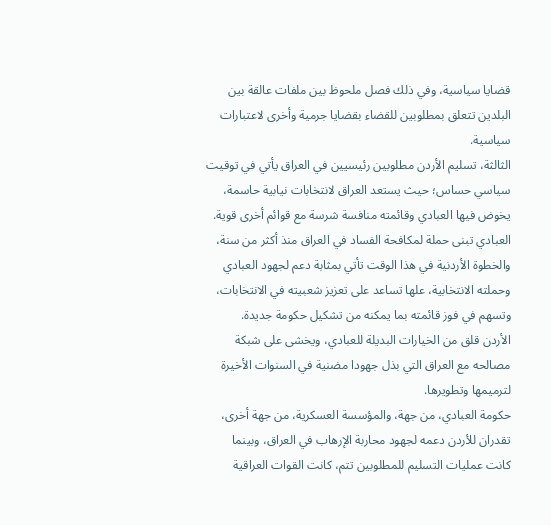قضايا سياسية، وفي ذلك فصل ملحوظ بين ملفات عالقة بين البلدين تتعلق بمطلوبين للقضاء بقضايا جرمية وأخرى لاعتبارات سياسية.
الثالثة، تسليم الأردن مطلوبين رئيسيين في العراق يأتي في توقيت سياسي حساس؛ حيث يستعد العراق لانتخابات نيابية حاسمة، يخوض فيها العبادي وقائمته منافسة شرسة مع قوائم أخرى قوية. العبادي تبنى حملة لمكافحة الفساد في العراق منذ أكثر من سنة، والخطوة الأردنية في هذا الوقت تأتي بمثابة دعم لجهود العبادي وحملته الانتخابية، علها تساعد على تعزيز شعبيته في الانتخابات، وتسهم في فوز قائمته بما يمكنه من تشكيل حكومة جديدة.
الأردن قلق من الخيارات البديلة للعبادي، ويخشى على شبكة مصالحه مع العراق التي بذل جهودا مضنية في السنوات الأخيرة لترميمها وتطويرها.
حكومة العبادي، من جهة، والمؤسسة العسكرية، من جهة أخرى، تقدران للأردن دعمه لجهود محاربة الإرهاب في العراق، وبينما كانت عمليات التسليم للمطلوبين تتم، كانت القوات العراقية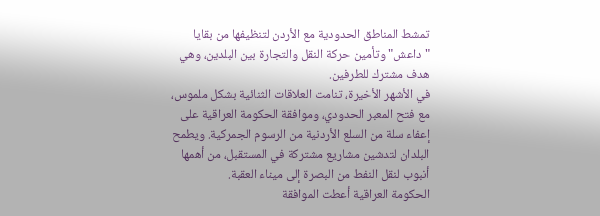تمشط المناطق الحدودية مع الأردن لتنظيفها من بقايا "داعش" وتأمين حركة النقل والتجارة بين البلدين، وهي هدف مشترك للطرفين.
في الأشهر الأخيرة، تنامت العلاقات الثنائية بشكل ملموس، مع فتح المعبر الحدودي، وموافقة الحكومة العراقية على إعفاء سلة من السلع الأردنية من الرسوم الجمركية. ويطمح البلدان لتدشين مشاريع مشتركة في المستقبل، من أهمها أنبوب لنقل النفط من البصرة إلى ميناء العقبة.
الحكومة العراقية أعطت الموافقة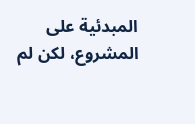المبدئية على المشروع، لكن لم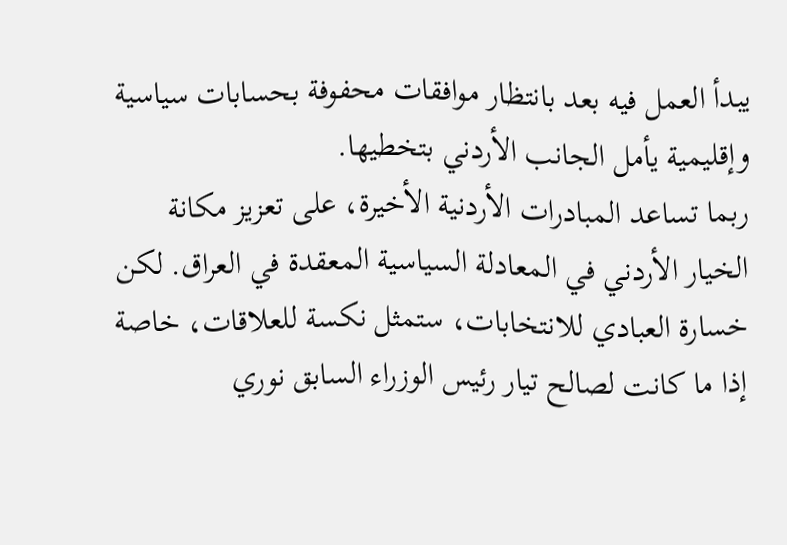يبدأ العمل فيه بعد بانتظار موافقات محفوفة بحسابات سياسية وإقليمية يأمل الجانب الأردني بتخطيها.
ربما تساعد المبادرات الأردنية الأخيرة، على تعزيز مكانة الخيار الأردني في المعادلة السياسية المعقدة في العراق. لكن خسارة العبادي للانتخابات، ستمثل نكسة للعلاقات، خاصة إذا ما كانت لصالح تيار رئيس الوزراء السابق نوري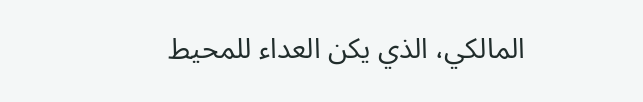المالكي، الذي يكن العداء للمحيط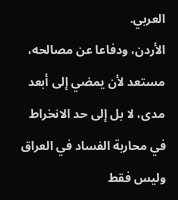العربي.
الأردن، ودفاعا عن مصالحه، مستعد لأن يمضي إلى أبعد مدى، لا بل إلى حد الانخراط في محاربة الفساد في العراق وليس فقط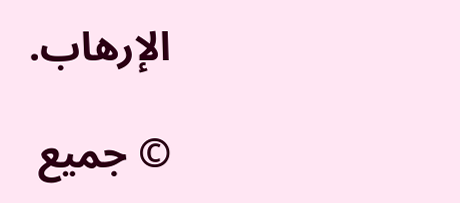الإرهاب.

© جميع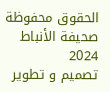الحقوق محفوظة صحيفة الأنباط 2024
تصميم و تطوير